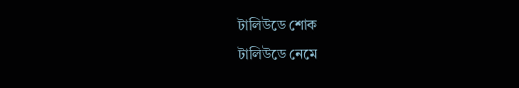টালিউডে শোক
টালিউডে নেমে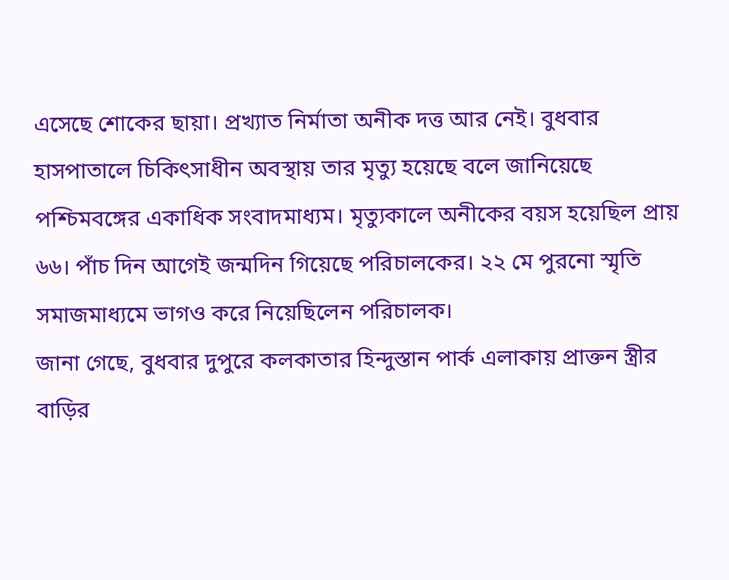এসেছে শোকের ছায়া। প্রখ্যাত নির্মাতা অনীক দত্ত আর নেই। বুধবার হাসপাতালে চিকিৎসাধীন অবস্থায় তার মৃত্যু হয়েছে বলে জানিয়েছে পশ্চিমবঙ্গের একাধিক সংবাদমাধ্যম। মৃত্যুকালে অনীকের বয়স হয়েছিল প্রায় ৬৬। পাঁচ দিন আগেই জন্মদিন গিয়েছে পরিচালকের। ২২ মে পুরনো স্মৃতি সমাজমাধ্যমে ভাগও করে নিয়েছিলেন পরিচালক।
জানা গেছে, বুধবার দুপুরে কলকাতার হিন্দুস্তান পার্ক এলাকায় প্রাক্তন স্ত্রীর বাড়ির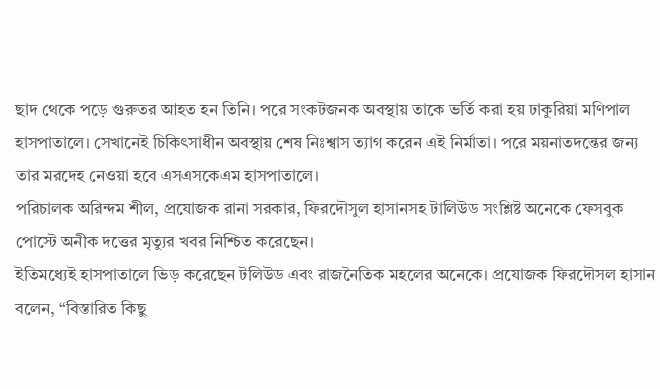ছাদ থেকে পড়ে গুরুতর আহত হন তিনি। পরে সংকটজনক অবস্থায় তাকে ভর্তি করা হয় ঢাকুরিয়া মণিপাল হাসপাতালে। সেখানেই চিকিৎসাধীন অবস্থায় শেষ নিঃশ্বাস ত্যাগ করেন এই নির্মাতা। পরে ময়নাতদন্তের জন্য তার মরদেহ নেওয়া হবে এসএসকেএম হাসপাতালে।
পরিচালক অরিন্দম শীল, প্রযোজক রানা সরকার, ফিরদৌসুল হাসানসহ টালিউড সংশ্লিষ্ট অনেকে ফেসবুক পোস্টে অনীক দত্তের মৃত্যুর খবর নিশ্চিত করেছেন।
ইতিমধ্যেই হাসপাতালে ভিড় করেছেন টলিউড এবং রাজনৈতিক মহলের অনেকে। প্রযোজক ফিরদৌসল হাসান বলেন, “বিস্তারিত কিছু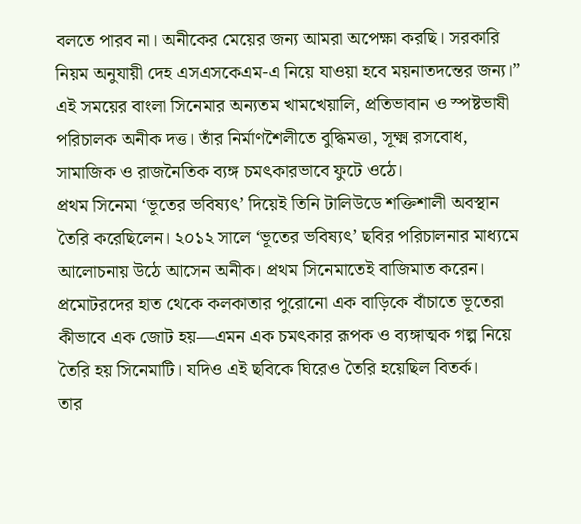বলতে পারব না। অনীকের মেয়ের জন্য আমরা অপেক্ষা করছি। সরকারি নিয়ম অনুযায়ী দেহ এসএসকেএম-এ নিয়ে যাওয়া হবে ময়নাতদন্তের জন্য।”
এই সময়ের বাংলা সিনেমার অন্যতম খামখেয়ালি, প্রতিভাবান ও স্পষ্টভাষী পরিচালক অনীক দত্ত। তাঁর নির্মাণশৈলীতে বুদ্ধিমত্তা, সূক্ষ্ম রসবোধ, সামাজিক ও রাজনৈতিক ব্যঙ্গ চমৎকারভাবে ফুটে ওঠে।
প্রথম সিনেমা ‘ভূতের ভবিষ্যৎ’ দিয়েই তিনি টালিউডে শক্তিশালী অবস্থান তৈরি করেছিলেন। ২০১২ সালে ‘ভূতের ভবিষ্যৎ’ ছবির পরিচালনার মাধ্যমে আলোচনায় উঠে আসেন অনীক। প্রথম সিনেমাতেই বাজিমাত করেন। প্রমোটরদের হাত থেকে কলকাতার পুরোনো এক বাড়িকে বাঁচাতে ভূতেরা কীভাবে এক জোট হয়—এমন এক চমৎকার রূপক ও ব্যঙ্গাত্মক গল্প নিয়ে তৈরি হয় সিনেমাটি। যদিও এই ছবিকে ঘিরেও তৈরি হয়েছিল বিতর্ক।
তার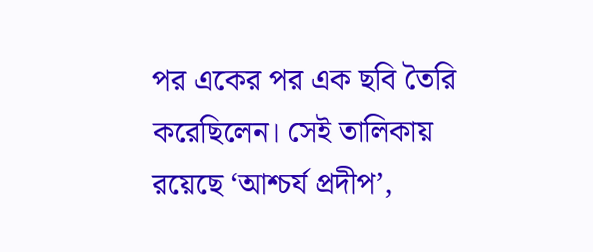পর একের পর এক ছবি তৈরি করেছিলেন। সেই তালিকায় রয়েছে ‘আশ্চর্য প্রদীপ’,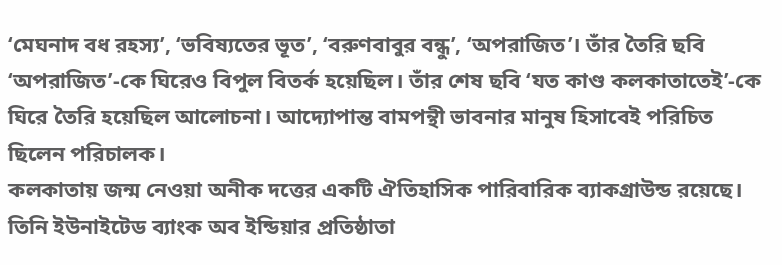‘মেঘনাদ বধ রহস্য’, ‘ভবিষ্যতের ভূত’, ‘বরুণবাবুর বন্ধু’, ‘অপরাজিত’। তাঁর তৈরি ছবি ‘অপরাজিত’-কে ঘিরেও বিপুল বিতর্ক হয়েছিল। তাঁর শেষ ছবি ‘যত কাণ্ড কলকাতাতেই’-কে ঘিরে তৈরি হয়েছিল আলোচনা। আদ্যোপান্ত বামপন্থী ভাবনার মানুষ হিসাবেই পরিচিত ছিলেন পরিচালক।
কলকাতায় জন্ম নেওয়া অনীক দত্তের একটি ঐতিহাসিক পারিবারিক ব্যাকগ্রাউন্ড রয়েছে। তিনি ইউনাইটেড ব্যাংক অব ইন্ডিয়ার প্রতিষ্ঠাতা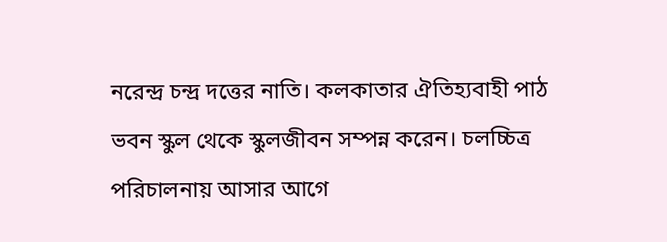নরেন্দ্র চন্দ্র দত্তের নাতি। কলকাতার ঐতিহ্যবাহী পাঠ ভবন স্কুল থেকে স্কুলজীবন সম্পন্ন করেন। চলচ্চিত্র পরিচালনায় আসার আগে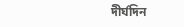দীর্ঘদিন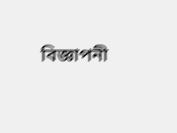বিজ্ঞাপনী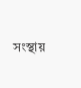সংস্থায়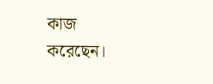কাজ করেছেন।